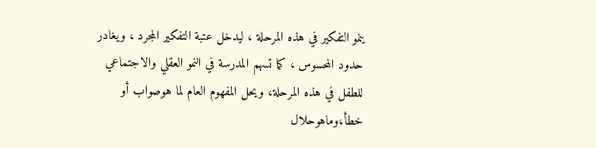ينمو التفكير في هذه المرحلة ، ليدخل عتبة التفكير المجرد ، ويغادر حدود المحسوس ، كما تسهم المدرسة في النمو العقلي والاجتماعي للطفل في هذه المرحلة، ويحل المفهوم العام لما هوصواب أو خطأ،وماهوحلال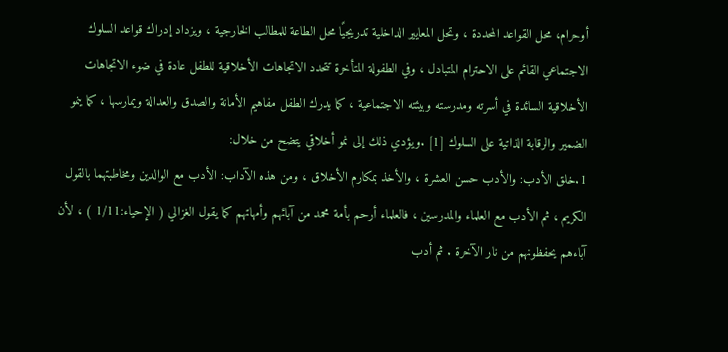أوحرام، محل القواعد المحددة ، وتحل المعايير الداخلية تدريجيًا محل الطاعة للمطالب الخارجية ، ويزداد إدراك قواعد السلوك الاجتماعي القائم على الاحترام المتبادل ، وفي الطفولة المتأخرة تتحدد الاتجاهات الأخلاقية للطفل عادة في ضوء الاتجاهات الأخلاقية السائدة في أسرته ومدرسته وبيئته الاجتماعية ، كما يدرك الطفل مفاهيم الأمانة والصدق والعدالة ويمارسها ، كما ينمو الضمير والرقابة الذاتية على السلوك [1] .ويؤدي ذلك إلى نمو أخلاقي يتضح من خلال:
1.خلق الأدب: والأدب حسن العشرة ، والأخذ بمكارم الأخلاق ، ومن هذه الآداب: الأدب مع الوالدين ومخاطبتهما بالقول الكريم ، ثم الأدب مع العلماء والمدرسين ، فالعلماء أرحم بأمة محمد من آبائهم وأمهاتهم كما يقول الغزالي ( الإحياء:1/11 ) ، لأن آباءهم يحفظونهم من نار الآخرة . ثم أدب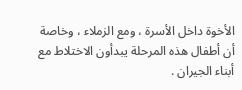الأخوة داخل الأسرة ، ومع الزملاء ، وخاصة أن أطفال هذه المرحلة يبدأون الاختلاط مع أبناء الجيران .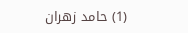(1) حامد زهران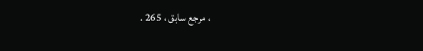، مرجع سابق ، 265 .